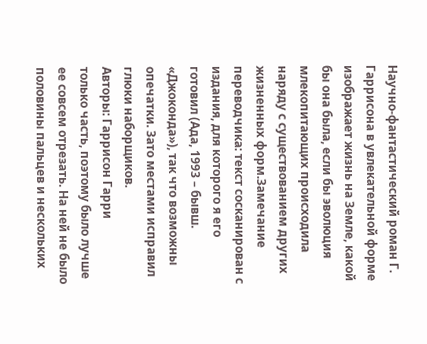Научно-фантастический роман Г. Гаррисона в увлекательной форме изображает жизнь на Земле, какой бы она была, если бы эволюция млекопитающих происходила наряду с существованием других жизненных форм.Замечание переводчика: текст сосканирован с издания, для которого я его готовил (Ада, 1993 – бывш. «Джоконда»), так что возможны опечатки. Зато местами исправил глюки наборщиков.
Авторы: Гаррисон Гарри
только часть, поэтому было лучше ее совсем отрезать. На ней не было половины пальцев и нескольких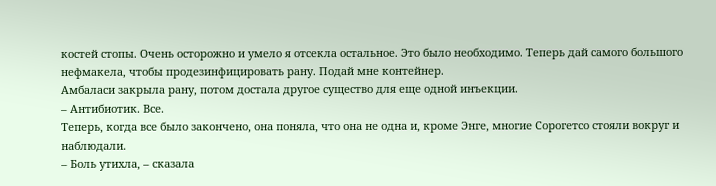костей стопы. Очень осторожно и умело я отсекла остальное. Это было необходимо. Теперь дай самого большого нефмакела, чтобы продезинфицировать рану. Подай мне контейнер.
Амбаласи закрыла рану, потом достала другое существо для еще одной инъекции.
– Антибиотик. Все.
Теперь, когда все было закончено, она поняла, что она не одна и, кроме Энге, многие Сорогетсо стояли вокруг и наблюдали.
– Боль утихла, – сказала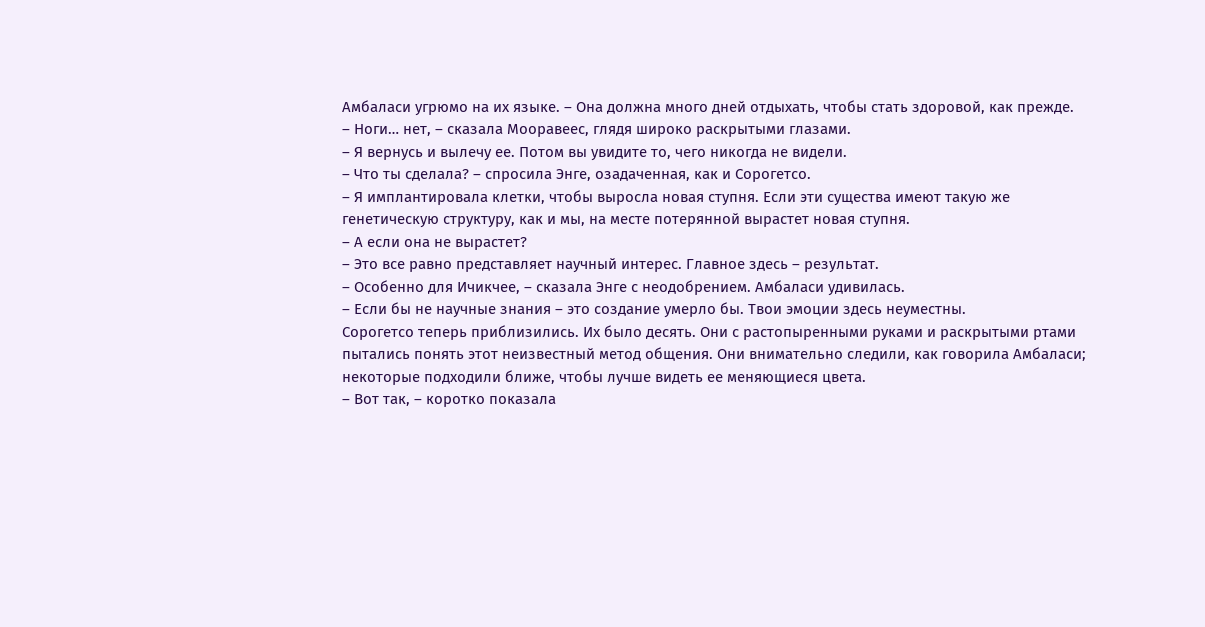Амбаласи угрюмо на их языке. – Она должна много дней отдыхать, чтобы стать здоровой, как прежде.
– Ноги… нет, – сказала Мооравеес, глядя широко раскрытыми глазами.
– Я вернусь и вылечу ее. Потом вы увидите то, чего никогда не видели.
– Что ты сделала? – спросила Энге, озадаченная, как и Сорогетсо.
– Я имплантировала клетки, чтобы выросла новая ступня. Если эти существа имеют такую же генетическую структуру, как и мы, на месте потерянной вырастет новая ступня.
– А если она не вырастет?
– Это все равно представляет научный интерес. Главное здесь – результат.
– Особенно для Ичикчее, – сказала Энге с неодобрением. Амбаласи удивилась.
– Если бы не научные знания – это создание умерло бы. Твои эмоции здесь неуместны.
Сорогетсо теперь приблизились. Их было десять. Они с растопыренными руками и раскрытыми ртами пытались понять этот неизвестный метод общения. Они внимательно следили, как говорила Амбаласи; некоторые подходили ближе, чтобы лучше видеть ее меняющиеся цвета.
– Вот так, – коротко показала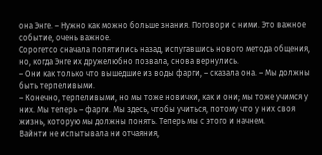она Энге. – Нужно как можно больше знания. Поговори с ними. Это важное событие, очень важное.
Сорогетсо сначала попятились назад, испугавшись нового метода общения, но, когда Энге их дружелюбно позвала, снова вернулись.
– Они как только что вышедшие из воды фарги, – сказала она. – Мы должны быть терпеливыми.
– Конечно, терпеливыми, но мы тоже новички, как и они; мы тоже учимся у них. Мы теперь – фарги. Мы здесь, чтобы учиться, потому что у них своя жизнь, которую мы должны понять. Теперь мы с этого и начнем.
Вайнти не испытывала ни отчаяния,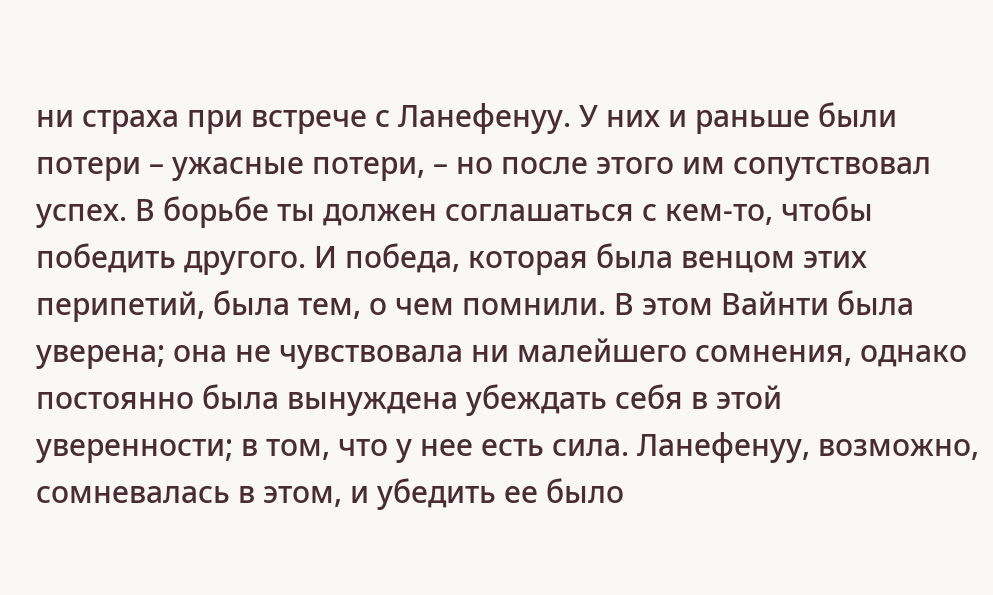ни страха при встрече с Ланефенуу. У них и раньше были потери – ужасные потери, – но после этого им сопутствовал успех. В борьбе ты должен соглашаться с кем-то, чтобы победить другого. И победа, которая была венцом этих перипетий, была тем, о чем помнили. В этом Вайнти была уверена; она не чувствовала ни малейшего сомнения, однако постоянно была вынуждена убеждать себя в этой уверенности; в том, что у нее есть сила. Ланефенуу, возможно, сомневалась в этом, и убедить ее было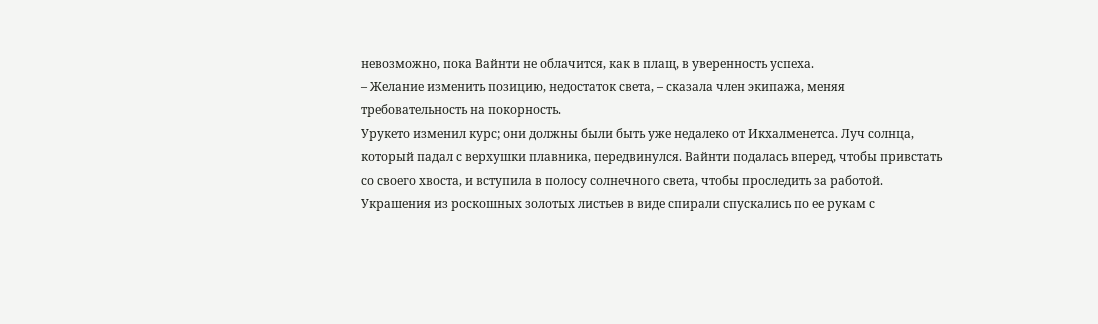невозможно, пока Вайнти не облачится, как в плащ, в уверенность успеха.
– Желание изменить позицию, недостаток света, – сказала член экипажа, меняя требовательность на покорность.
Урукето изменил курс; они должны были быть уже недалеко от Икхалменетса. Луч солнца, который падал с верхушки плавника, передвинулся. Вайнти подалась вперед, чтобы привстать со своего хвоста, и вступила в полосу солнечного света, чтобы проследить за работой. Украшения из роскошных золотых листьев в виде спирали спускались по ее рукам с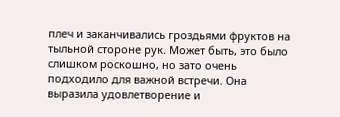плеч и заканчивались гроздьями фруктов на тыльной стороне рук. Может быть, это было слишком роскошно, но зато очень подходило для важной встречи. Она выразила удовлетворение и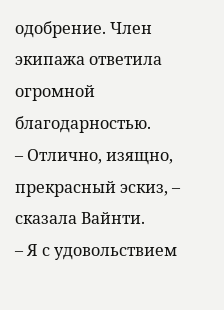одобрение. Член экипажа ответила огромной благодарностью.
– Отлично, изящно, прекрасный эскиз, – сказала Вайнти.
– Я с удовольствием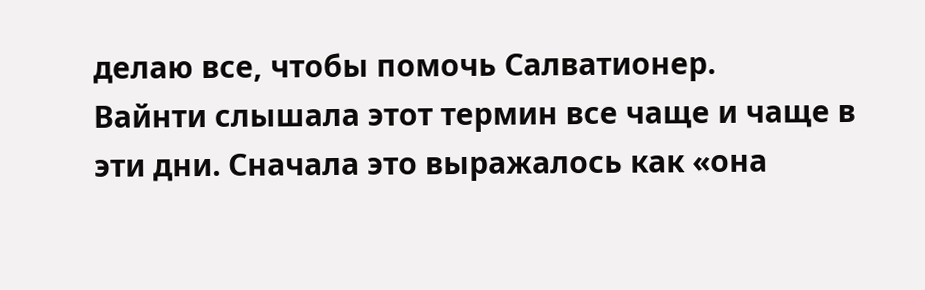делаю все, чтобы помочь Салватионер.
Вайнти слышала этот термин все чаще и чаще в эти дни. Сначала это выражалось как «она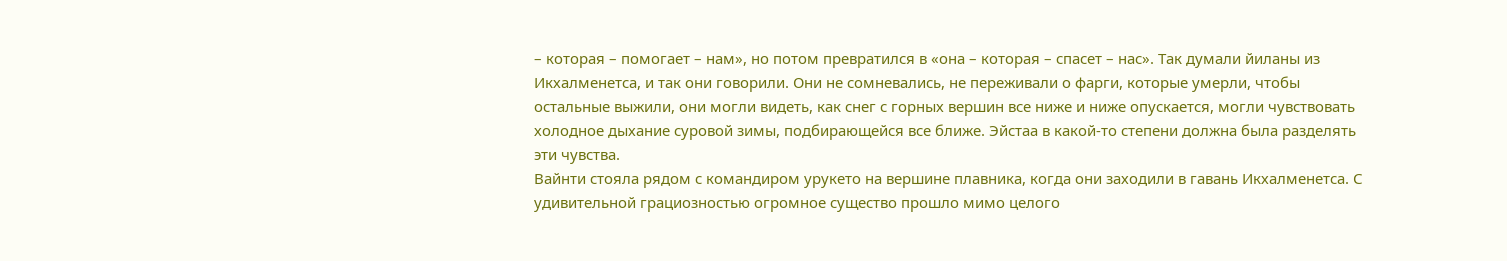– которая – помогает – нам», но потом превратился в «она – которая – спасет – нас». Так думали йиланы из Икхалменетса, и так они говорили. Они не сомневались, не переживали о фарги, которые умерли, чтобы остальные выжили, они могли видеть, как снег с горных вершин все ниже и ниже опускается, могли чувствовать холодное дыхание суровой зимы, подбирающейся все ближе. Эйстаа в какой-то степени должна была разделять эти чувства.
Вайнти стояла рядом с командиром урукето на вершине плавника, когда они заходили в гавань Икхалменетса. С удивительной грациозностью огромное существо прошло мимо целого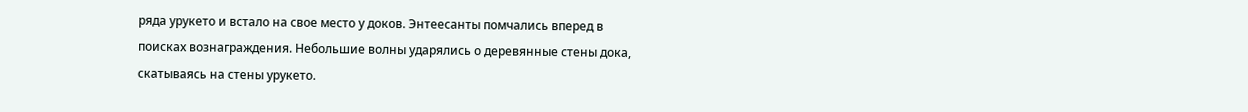ряда урукето и встало на свое место у доков. Энтеесанты помчались вперед в поисках вознаграждения. Небольшие волны ударялись о деревянные стены дока, скатываясь на стены урукето.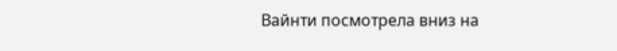Вайнти посмотрела вниз на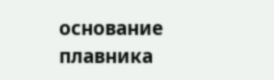основание плавника